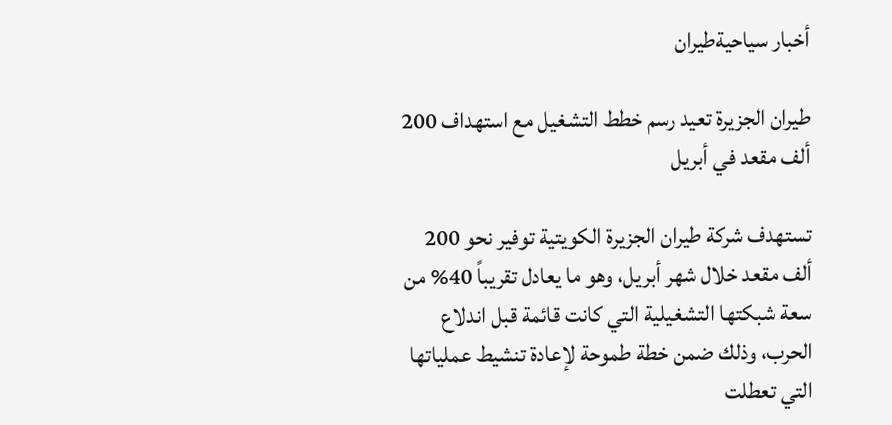أخبار سياحيةطيران

طيران الجزيرة تعيد رسم خطط التشغيل مع استهداف 200 ألف مقعد في أبريل

تستهدف شركة طيران الجزيرة الكويتية توفير نحو 200 ألف مقعد خلال شهر أبريل، وهو ما يعادل تقريباً 40% من سعة شبكتها التشغيلية التي كانت قائمة قبل اندلاع الحرب، وذلك ضمن خطة طموحة لإعادة تنشيط عملياتها التي تعطلت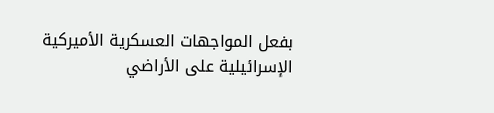بفعل المواجهات العسكرية الأميركية الإسرائيلية على الأراضي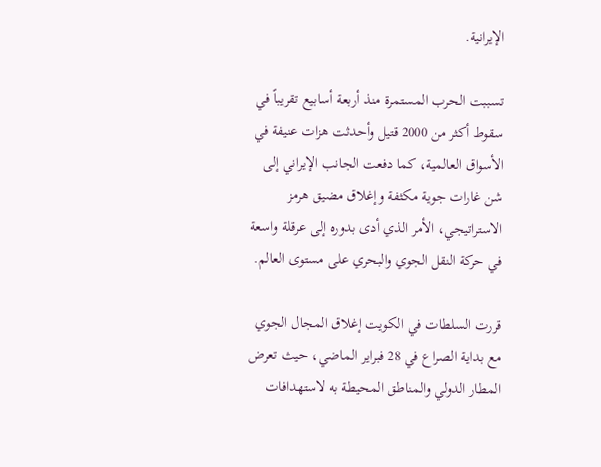الإيرانية.

تسببت الحرب المستمرة منذ أربعة أسابيع تقريباً في سقوط أكثر من 2000 قتيل وأحدثت هزات عنيفة في الأسواق العالمية، كما دفعت الجانب الإيراني إلى شن غارات جوية مكثفة وإغلاق مضيق هرمز الاستراتيجي، الأمر الذي أدى بدوره إلى عرقلة واسعة في حركة النقل الجوي والبحري على مستوى العالم.

قررت السلطات في الكويت إغلاق المجال الجوي مع بداية الصراع في 28 فبراير الماضي، حيث تعرض المطار الدولي والمناطق المحيطة به لاستهدافات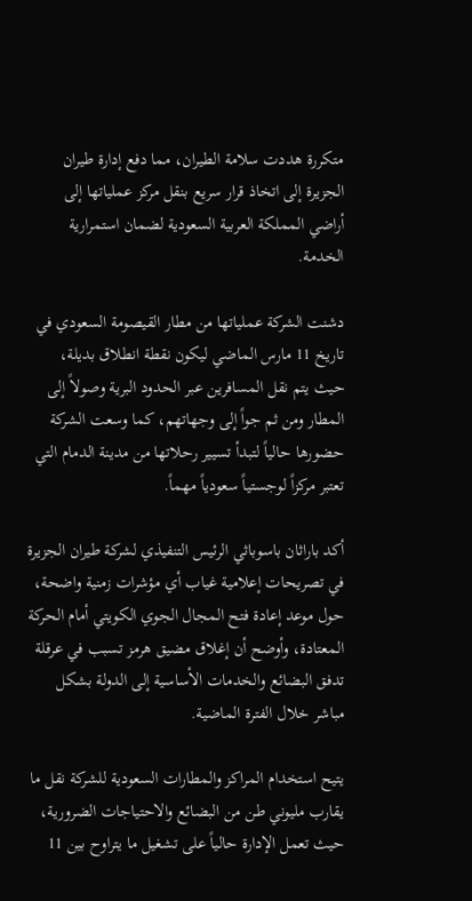متكررة هددت سلامة الطيران، مما دفع إدارة طيران الجزيرة إلى اتخاذ قرار سريع بنقل مركز عملياتها إلى أراضي المملكة العربية السعودية لضمان استمرارية الخدمة.

دشنت الشركة عملياتها من مطار القيصومة السعودي في تاريخ 11 مارس الماضي ليكون نقطة انطلاق بديلة، حيث يتم نقل المسافرين عبر الحدود البرية وصولاً إلى المطار ومن ثم جواً إلى وجهاتهم، كما وسعت الشركة حضورها حالياً لتبدأ تسيير رحلاتها من مدينة الدمام التي تعتبر مركزاً لوجستياً سعودياً مهماً.

أكد باراثان باسوباثي الرئيس التنفيذي لشركة طيران الجزيرة في تصريحات إعلامية غياب أي مؤشرات زمنية واضحة، حول موعد إعادة فتح المجال الجوي الكويتي أمام الحركة المعتادة، وأوضح أن إغلاق مضيق هرمز تسبب في عرقلة تدفق البضائع والخدمات الأساسية إلى الدولة بشكل مباشر خلال الفترة الماضية.

يتيح استخدام المراكز والمطارات السعودية للشركة نقل ما يقارب مليوني طن من البضائع والاحتياجات الضرورية، حيث تعمل الإدارة حالياً على تشغيل ما يتراوح بين 11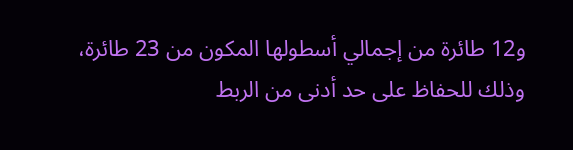و12 طائرة من إجمالي أسطولها المكون من 23 طائرة، وذلك للحفاظ على حد أدنى من الربط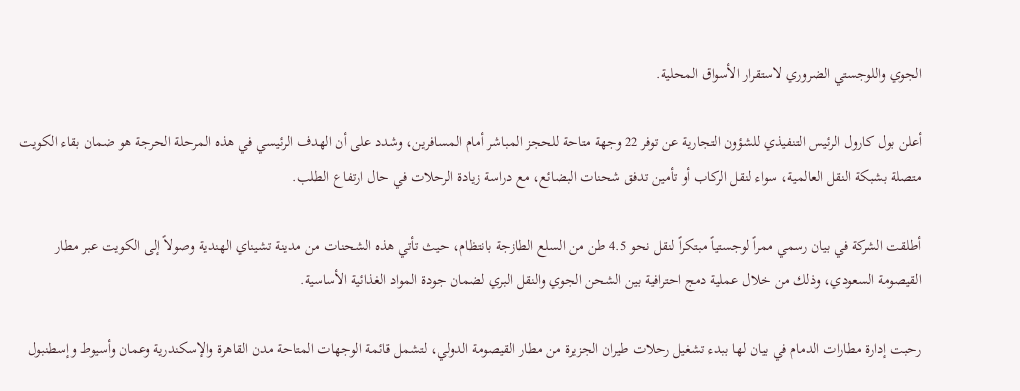الجوي واللوجستي الضروري لاستقرار الأسواق المحلية.

أعلن بول كارول الرئيس التنفيذي للشؤون التجارية عن توفر 22 وجهة متاحة للحجز المباشر أمام المسافرين، وشدد على أن الهدف الرئيسي في هذه المرحلة الحرجة هو ضمان بقاء الكويت متصلة بشبكة النقل العالمية، سواء لنقل الركاب أو تأمين تدفق شحنات البضائع، مع دراسة زيادة الرحلات في حال ارتفاع الطلب.

أطلقت الشركة في بيان رسمي ممراً لوجستياً مبتكراً لنقل نحو 4.5 طن من السلع الطازجة بانتظام، حيث تأتي هذه الشحنات من مدينة تشيناي الهندية وصولاً إلى الكويت عبر مطار القيصومة السعودي، وذلك من خلال عملية دمج احترافية بين الشحن الجوي والنقل البري لضمان جودة المواد الغذائية الأساسية.

رحبت إدارة مطارات الدمام في بيان لها ببدء تشغيل رحلات طيران الجزيرة من مطار القيصومة الدولي، لتشمل قائمة الوجهات المتاحة مدن القاهرة والإسكندرية وعمان وأسيوط وإسطنبول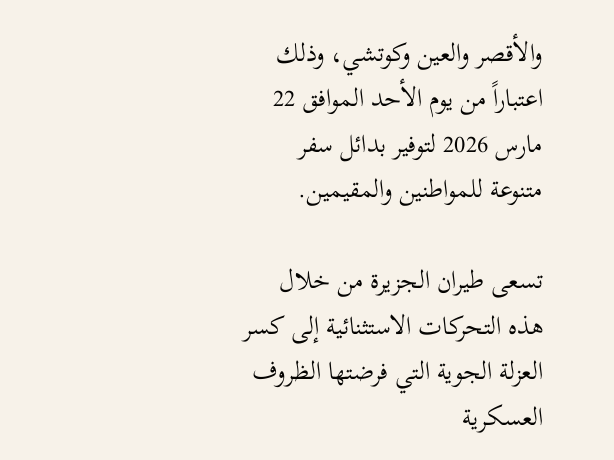والأقصر والعين وكوتشي، وذلك اعتباراً من يوم الأحد الموافق 22 مارس 2026 لتوفير بدائل سفر متنوعة للمواطنين والمقيمين.

تسعى طيران الجزيرة من خلال هذه التحركات الاستثنائية إلى كسر العزلة الجوية التي فرضتها الظروف العسكرية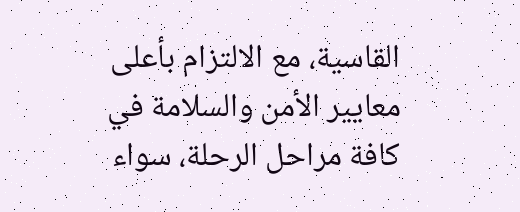القاسية، مع الالتزام بأعلى معايير الأمن والسلامة في كافة مراحل الرحلة، سواء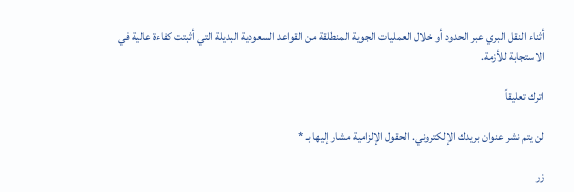أثناء النقل البري عبر الحدود أو خلال العمليات الجوية المنطلقة من القواعد السعودية البديلة التي أثبتت كفاءة عالية في الاستجابة للأزمة.

اترك تعليقاً

لن يتم نشر عنوان بريدك الإلكتروني. الحقول الإلزامية مشار إليها بـ *

زر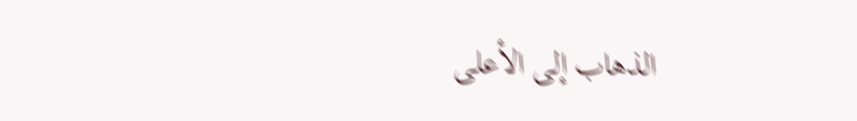الذهاب إلى الأعلى